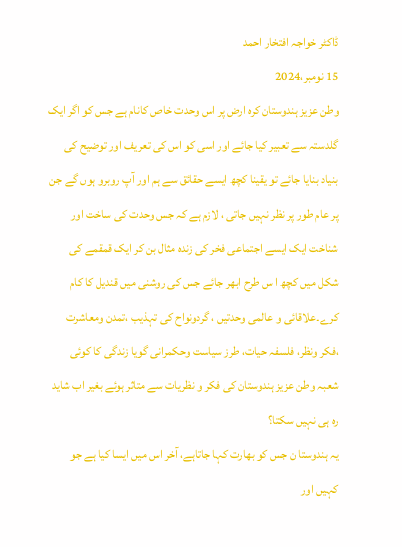ڈاکٹر خواجہ افتخار احمد
15 نومبر،2024
وطن عزیز ہندوستان کرہ ارض پر اس وحدت خاص کانام ہے جس کو اگر ایک گلدستہ سے تعبیر کیا جائے اور اسی کو اس کی تعریف اور توضیح کی بنیاد بنایا جائے تو یقینا کچھ ایسے حقائق سے ہم اور آپ روبرو ہوں گے جن پر عام طور پر نظر نہیں جاتی ، لازم ہے کہ جس وحدت کی ساخت اور شناخت ایک ایسے اجتماعی فخر کی زندہ مثال بن کر ایک قمقمے کی شکل میں کچھ ا س طرح ابھر جائے جس کی روشنی میں قندیل کا کام کرے۔علاقائی و عالمی وحدتیں ، گردونواح کی تہذیب ،تمدن ومعاشرت ،فکر ونظر، فلسفہ حیات، طرز سیاست وحکمرانی گویا زندگی کا کوئی شعبہ وطن عزیز ہندوستان کی فکر و نظریات سے متاثر ہوئے بغیر اب شاید رہ ہی نہیں سکتا؟
یہ ہندوستا ن جس کو بھارت کہا جاتاہے، آخر اس میں ایسا کیا ہے جو کہیں اور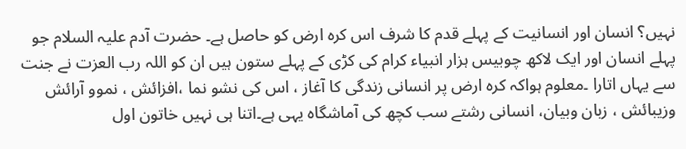نہیں؟ انسان اور انسانیت کے پہلے قدم کا شرف اس کرہ ارض کو حاصل ہے۔ حضرت آدم علیہ السلام جو پہلے انسان اور ایک لاکھ چوبیس ہزار انبیاء کرام کی کڑی کے پہلے ستون ہیں ان کو اللہ رب العزت نے جنت سے یہاں اتارا ۔معلوم ہواکہ کرہ ارض پر انسانی زندگی کا آغاز ، اس کی نشو نما ،افزائش ، نموو آرائش وزیبائش ، زبان وبیان، انسانی رشتے سب کچھ کی آماشگاہ یہی ہے۔اتنا ہی نہیں خاتون اول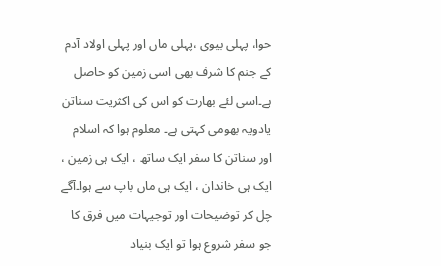حوا، پہلی بیوی ،پہلی ماں اور پہلی اولاد آدم کے جنم کا شرف بھی اسی زمین کو حاصل ہے۔اسی لئے بھارت کو اس کی اکثریت سناتن یادویہ بھومی کہتی ہے۔ معلوم ہوا کہ اسلام اور سناتن کا سفر ایک ساتھ ، ایک ہی زمین ، ایک ہی خاندان ، ایک ہی ماں باپ سے ہوا۔آگے چل کر توضیحات اور توجیہات میں فرق کا جو سفر شروع ہوا تو ایک بنیاد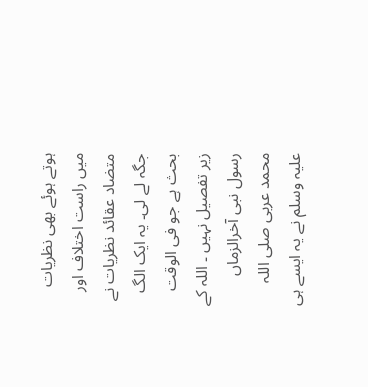ہوتے ہوئے بھی نظریات میں راست اختلاف اور متضاد عقائد نظریات نے جگہ لے لی۔ یہ ایک الگ بحث ہے جو فی الوقت زیر تفصیل نہیں ۔ اللہ کے رسول نبی آخرالزماں محمد عربی صلی اللہ علیہ وسلم نے یہ ایسے ہی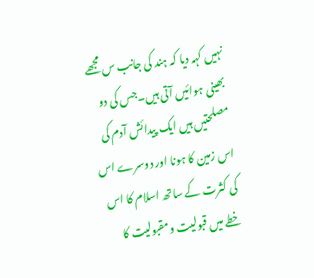نہیں کہہ دیا کہ ہند کی جانب س مجھے بھینی ہوائیں آتی ہیں۔جس کی دو مصلحتیں ہیں ایک پیدائش آدم کی اس زمین کا ہونا اور دوسرے اس کی کثرت کے ساتھ اسلام کا اس خطے میں قبولیت ومقبولیت کا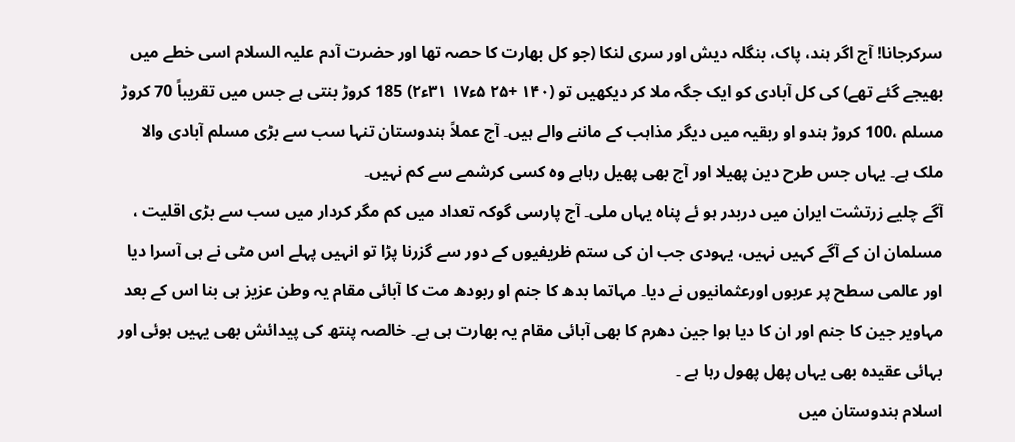سرکرجانا! آج اگر ہند، پاک، بنگلہ دیش اور سری لنکا (جو کل بھارت کا حصہ تھا اور حضرت آدم علیہ السلام اسی خطے میں بھیجے گئے تھے) کی کل آبادی کو ایک جگہ ملا کر دیکھیں تو (۱۴۰ +۲۵ ۵ء۱۷ ۳۱ء۲) 185 کروڑ بنتی ہے جس میں تقریباً 70 کروڑ مسلم ،100 کروڑ ہندو او ربقیہ میں دیگر مذاہب کے ماننے والے ہیں۔ آج عملاً ہندوستان تنہا سب سے بڑی مسلم آبادی والا ملک ہے۔ یہاں جس طرح دین پھیلا اور آج بھی پھیل رہاہے وہ کسی کرشمے سے کم نہیں۔
آگے چلیے زرتشت ایران میں دربدر ہو ئے پناہ یہاں ملی۔ آج پارسی گوکہ تعداد میں کم مگر کردار میں سب سے بڑی اقلیت ، مسلمان ان کے آگے کہیں نہیں، یہودی جب ان کی ستم ظریفیوں کے دور سے گزرنا پڑا تو انہیں پہلے اس مٹی نے ہی آسرا دیا اور عالمی سطح پر عربوں اورعثمانیوں نے دیا۔ مہاتما بدھ کا جنم او ربودھ مت کا آبائی مقام یہ وطن عزیز ہی بنا اس کے بعد مہاویر جین کا جنم اور ان کا دیا ہوا جین دھرم کا بھی آبائی مقام یہ بھارت ہی ہے۔ خالصہ پنتھ کی پیدائش بھی یہیں ہوئی اور بہائی عقیدہ بھی یہاں پھل پھول رہا ہے ۔
اسلام ہندوستان میں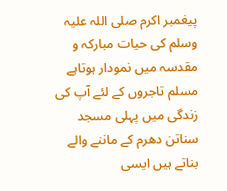پیغمبر اکرم صلی اللہ علیہ وسلم کی حیات مبارکہ و مقدسہ میں نمودار ہوتاہے مسلم تاجروں کے لئے آپ کی زندگی میں پہلی مسجد سناتن دھرم کے ماننے والے بناتے ہیں ایسی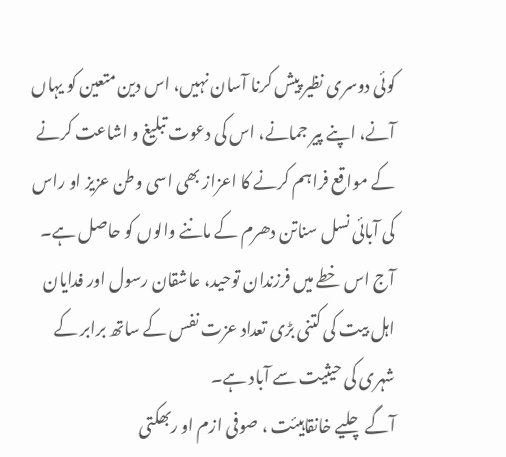کوئی دوسری نظیر پیش کرنا آسان نہیں، اس دین متعین کو یہاں آنے، اپنے پیر جمانے، اس کی دعوت تبلیغ و اشاعت کرنے کے مواقع فراہم کرنے کا اعزاز بھی اسی وطن عزیز او راس کی آبائی نسل سناتن دھرم کے ماننے والوں کو حاصل ہے۔ آج اس خطے میں فرزندان توحید، عاشقان رسول اور فدایان اہل بیت کی کتنی بڑی تعداد عزت نفس کے ساتھ برابر کے شہری کی حیثیت سے آباد ہے۔
آگے چلیے خانقاہیئت ، صوفی ازم او ربھکتی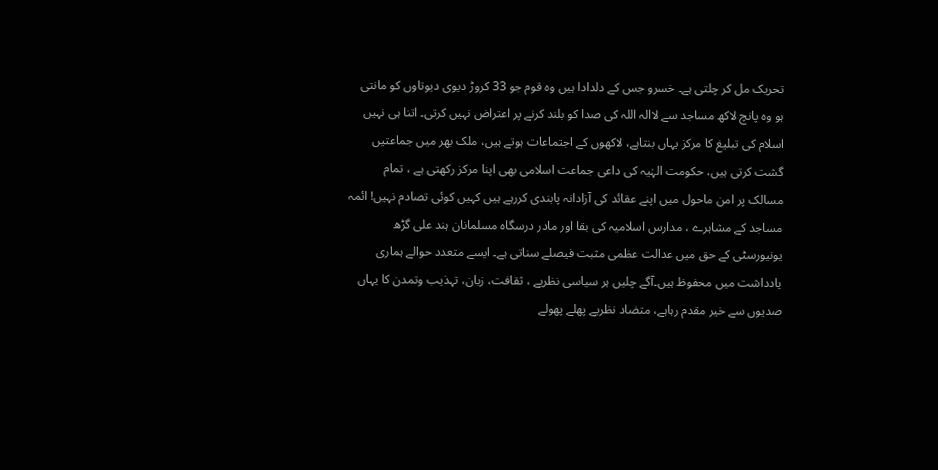تحریک مل کر چلتی ہے۔ خسرو جس کے دلدادا ہیں وہ قوم جو 33 کروڑ دیوی دیوتاوں کو مانتی ہو وہ پانچ لاکھ مساجد سے لاالہ اللہ کی صدا کو بلند کرنے پر اعتراض نہیں کرتی۔ اتنا ہی نہیں اسلام کی تبلیغ کا مرکز یہاں بنتاہے، لاکھوں کے اجتماعات ہوتے ہیں، ملک بھر میں جماعتیں گشت کرتی ہیں، حکومت الہٰیہ کی داعی جماعت اسلامی بھی اپنا مرکز رکھتی ہے ، تمام مسالک پر امن ماحول میں اپنے عقائد کی آزادانہ پابندی کررہے ہیں کہیں کوئی تصادم نہیں! ائمہ مساجد کے مشاہرے ، مدارس اسلامیہ کی بقا اور مادر درسگاہ مسلمانان ہند علی گڑھ یونیورسٹی کے حق میں عدالت عظمی مثبت فیصلے سناتی ہے۔ ایسے متعدد حوالے ہماری یادداشت میں محفوظ ہیں۔آگے چلیں ہر سیاسی نظریے ، ثقافت، زبان، تہذیب وتمدن کا یہاں صدیوں سے خیر مقدم رہاہے، متضاد نظریے پھلے پھولے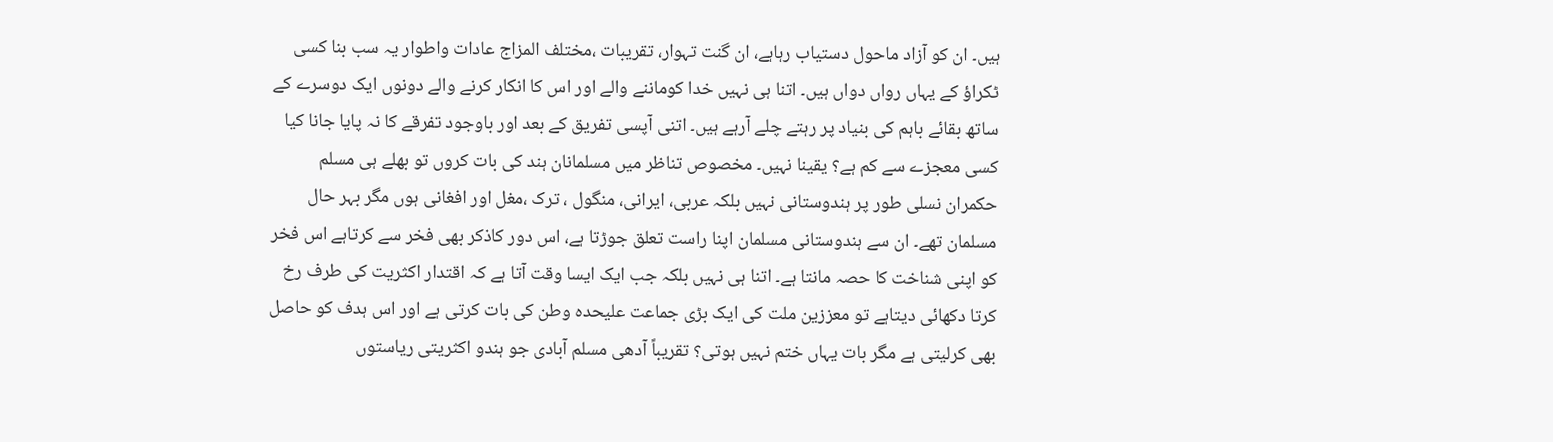ہیں۔ ان کو آزاد ماحول دستیاب رہاہے، ان گنت تہوار، تقریبات ،مختلف المزاج عادات واطوار یہ سب بنا کسی ٹکراؤ کے یہاں رواں دواں ہیں۔ اتنا ہی نہیں خدا کوماننے والے اور اس کا انکار کرنے والے دونوں ایک دوسرے کے ساتھ بقائے باہم کی بنیاد پر رہتے چلے آرہے ہیں۔ اتنی آپسی تفریق کے بعد اور باوجود تفرقے کا نہ پایا جانا کیا کسی معجزے سے کم ہے؟ یقینا نہیں۔ مخصوص تناظر میں مسلمانان ہند کی بات کروں تو بھلے ہی مسلم حکمران نسلی طور پر ہندوستانی نہیں بلکہ عربی، ایرانی، منگول ، ترک ،مغل اور افغانی ہوں مگر بہر حال مسلمان تھے۔ ان سے ہندوستانی مسلمان اپنا راست تعلق جوڑتا ہے، اس دور کاذکر بھی فخر سے کرتاہے اس فخر کو اپنی شناخت کا حصہ مانتا ہے۔ اتنا ہی نہیں بلکہ جب ایک ایسا وقت آتا ہے کہ اقتدار اکثریت کی طرف رخ کرتا دکھائی دیتاہے تو معززین ملت کی ایک بڑی جماعت علیحدہ وطن کی بات کرتی ہے اور اس ہدف کو حاصل بھی کرلیتی ہے مگر بات یہاں ختم نہیں ہوتی؟ تقریباً آدھی مسلم آبادی جو ہندو اکثریتی ریاستوں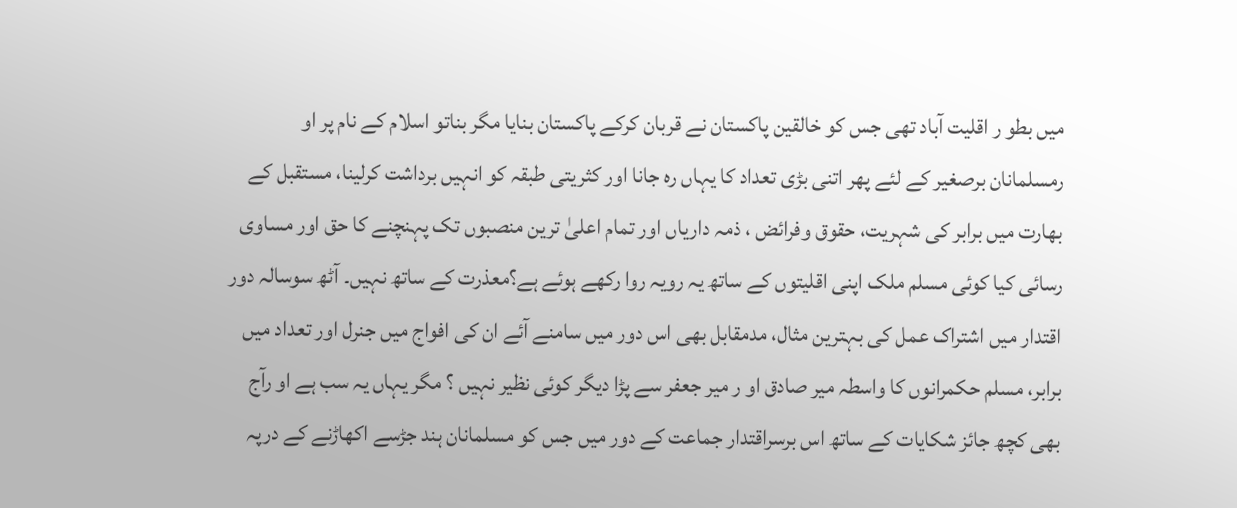میں بطو ر اقلیت آباد تھی جس کو خالقین پاکستان نے قربان کرکے پاکستان بنایا مگر بناتو اسلام کے نام پر او رمسلمانان برصغیر کے لئے پھر اتنی بڑی تعداد کا یہاں رہ جانا اور کثریتی طبقہ کو انہیں برداشت کرلینا، مستقبل کے بھارت میں برابر کی شہریت، حقوق وفرائض ، ذمہ داریاں اور تمام اعلیٰ ترین منصبوں تک پہنچنے کا حق اور مساوی رسائی کیا کوئی مسلم ملک اپنی اقلیتوں کے ساتھ یہ رویہ روا رکھے ہوئے ہے؟معذرت کے ساتھ نہیں۔ آٹھ سوسالہ دور اقتدار میں اشتراک عمل کی بہترین مثال، مدمقابل بھی اس دور میں سامنے آئے ان کی افواج میں جنرل اور تعداد میں برابر، مسلم حکمرانوں کا واسطہ میر صادق او ر میر جعفر سے پڑا دیگر کوئی نظیر نہیں ؟ مگر یہاں یہ سب ہے او رآج بھی کچھ جائز شکایات کے ساتھ اس برسراقتدار جماعت کے دور میں جس کو مسلمانان ہند جڑسے اکھاڑنے کے درپہ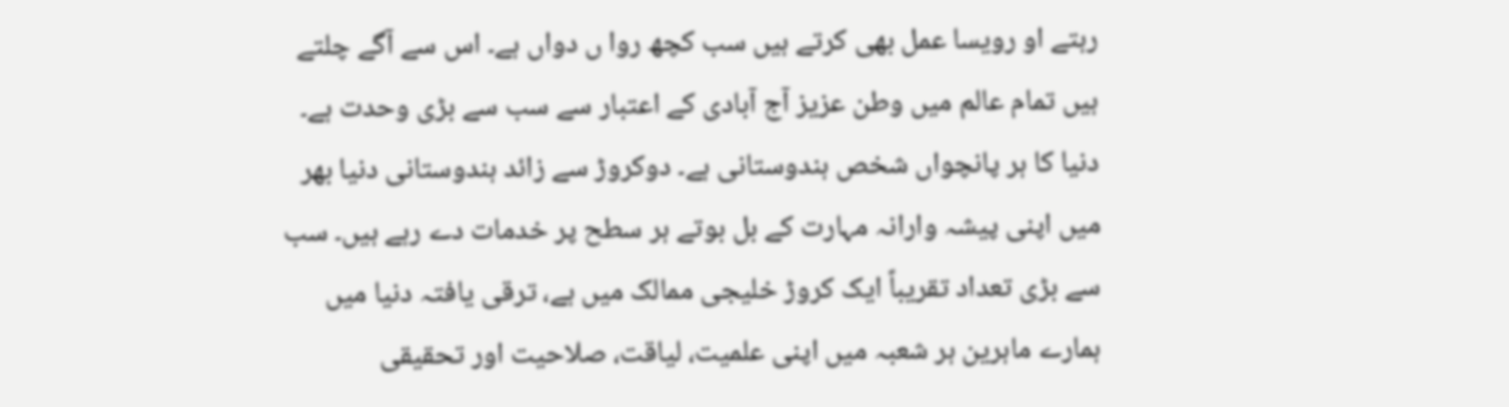رہتے او رویسا عمل بھی کرتے ہیں سب کچھ روا ں دواں ہے۔ اس سے آگے چلتے ہیں تمام عالم میں وطن عزیز آج آبادی کے اعتبار سے سب سے بڑی وحدت ہے۔ دنیا کا ہر پانچواں شخص ہندوستانی ہے۔ دوکروڑ سے زائد ہندوستانی دنیا بھر میں اپنی پیشہ وارانہ مہارت کے بل بوتے ہر سطح پر خدمات دے رہے ہیں۔ سب سے بڑی تعداد تقریباً ایک کروڑ خلیجی ممالک میں ہے، ترقی یافتہ دنیا میں ہمارے ماہرین ہر شعبہ میں اپنی علمیت، لیاقت، صلاحیت اور تحقیقی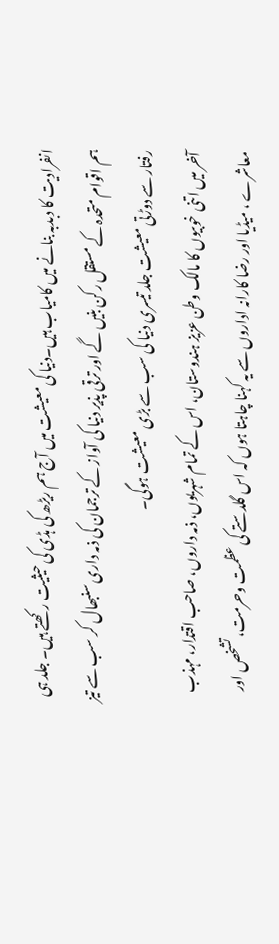انفرادیت کا دبدبہ بنانے میں کامیاب ہیں۔دنیا کی معیشت میں آج ہم ریڑھ کی ہڈی کی حیثیت رکھتے ہیں۔ جلد ہی ہم اقوام متحدہ کے مستقل رکن بنیں گے اور ترقی پذیر دنیا کی آواز کے ترجمان کی ذمہ داری سنبھال کر سب سے تیز رفتار سے دوڑتی معیشت جلد تیسری دنیا کی سب سے بڑی معیشت ہوگی۔
آخر میں اتنی خوبیوں کا مالک وطن عزیز ہندوستان، اس کے تمام شہریوں، ذمہ داروں، صاحب اقتدار، مہذب معاشرے ، میڈیا اور رضا کارانہ اداروں سے یہ کہنا چاہتا ہوں کہ اس گلدستے کی عظمت وحرمت، تشخص اور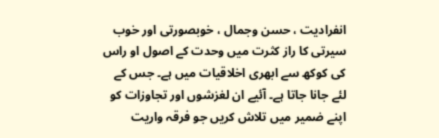انفرادیت ، حسن وجمال ، خوبصورتی اور خوب سیرتی کا راز کثرت میں وحدت کے اصول او راس کی کوکھ سے ابھری اخلاقیات میں ہے۔ جس کے لئے جانا جاتا ہے۔ آئیے ان لغزشوں اور تجاوزات کو اپنے ضمیر میں تلاش کریں جو فرقہ واریت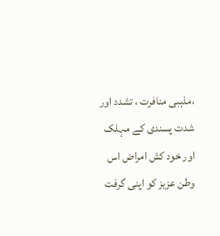،مذہبی منافرت ، تشدد اور شدت پسندی کے مہلک اور خود کش امراض اس وطن عزیز کو اپنی گرفت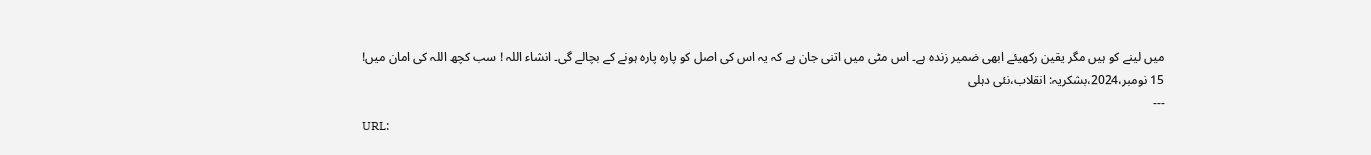میں لینے کو ہیں مگر یقین رکھیئے ابھی ضمیر زندہ ہے۔ اس مٹی میں اتنی جان ہے کہ یہ اس کی اصل کو پارہ پارہ ہونے کے بچالے گی۔ انشاء اللہ ! سب کچھ اللہ کی امان میں!
15 نومبر،2024،بشکریہ: انقلاب،نئی دہلی
---
URL: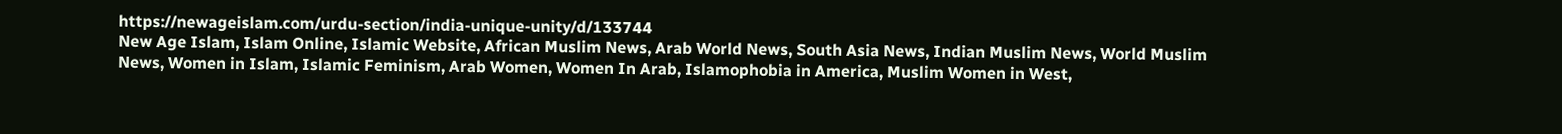https://newageislam.com/urdu-section/india-unique-unity/d/133744
New Age Islam, Islam Online, Islamic Website, African Muslim News, Arab World News, South Asia News, Indian Muslim News, World Muslim News, Women in Islam, Islamic Feminism, Arab Women, Women In Arab, Islamophobia in America, Muslim Women in West,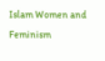Islam Women and Feminism